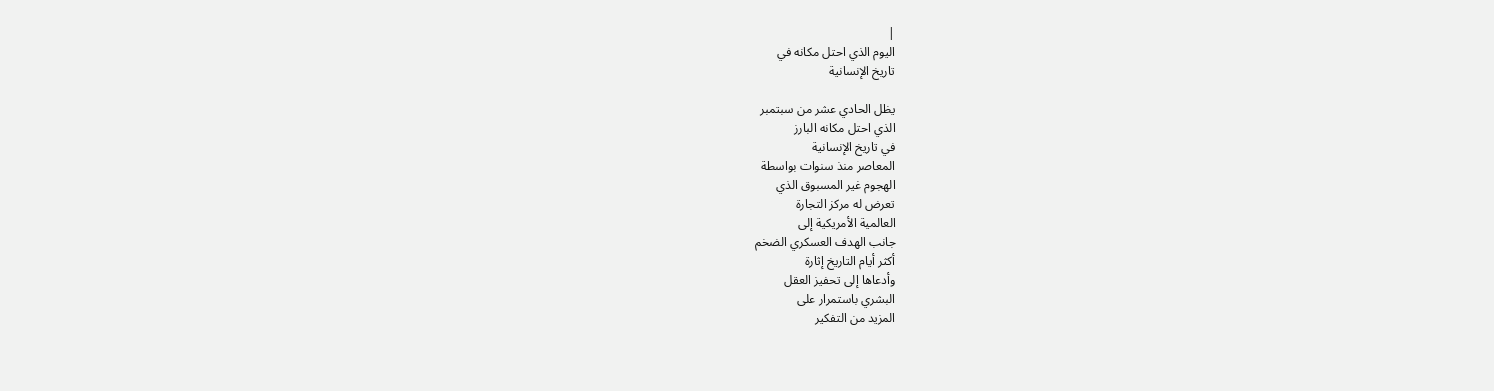|
اليوم الذي احتل مكانه في
تاريخ الإنسانية

يظل الحادي عشر من سبتمبر
الذي احتل مكانه البارز
في تاريخ الإنسانية
المعاصر منذ سنوات بواسطة
الهجوم غير المسبوق الذي
تعرض له مركز التجارة
العالمية الأمريكية إلى
جانب الهدف العسكري الضخم
أكثر أيام التاريخ إثارة
وأدعاها إلى تحفيز العقل
البشري باستمرار على
المزيد من التفكير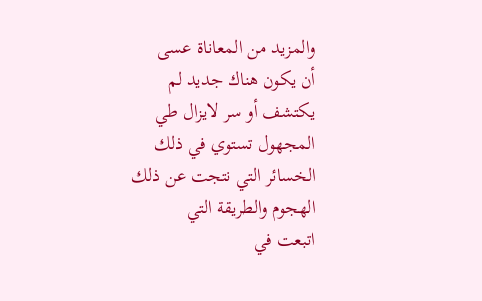والمزيد من المعاناة عسى
أن يكون هناك جديد لم
يكتشف أو سر لايزال طي
المجهول تستوي في ذلك
الخسائر التي نتجت عن ذلك
الهجوم والطريقة التي
اتبعت في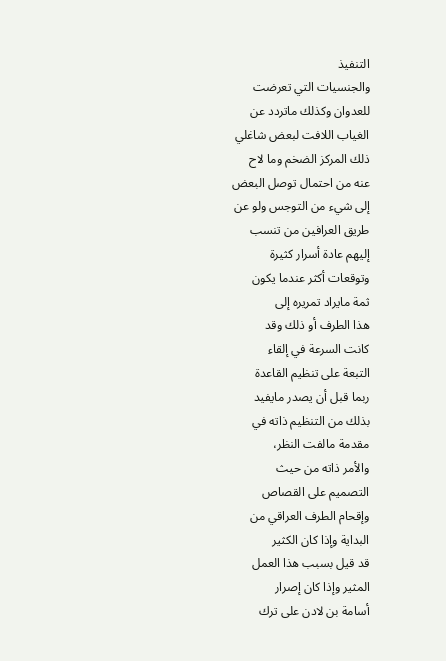التنفيذ
والجنسيات التي تعرضت
للعدوان وكذلك ماتردد عن
الغياب اللافت لبعض شاغلي
ذلك المركز الضخم وما لاح
عنه من احتمال توصل البعض
إلى شيء من التوجس ولو عن
طريق العرافين من تنسب
إليهم عادة أسرار كثيرة
وتوقعات أكثر عندما يكون
ثمة مايراد تمريره إلى
هذا الطرف أو ذلك وقد
كانت السرعة في إلقاء
التبعة على تنظيم القاعدة
ربما قبل أن يصدر مايفيد
بذلك من التنظيم ذاته في
مقدمة مالفت النظر،
والأمر ذاته من حيث
التصميم على القصاص
وإقحام الطرف العراقي من
البداية وإذا كان الكثير
قد قيل بسبب هذا العمل
المثير وإذا كان إصرار
أسامة بن لادن على ترك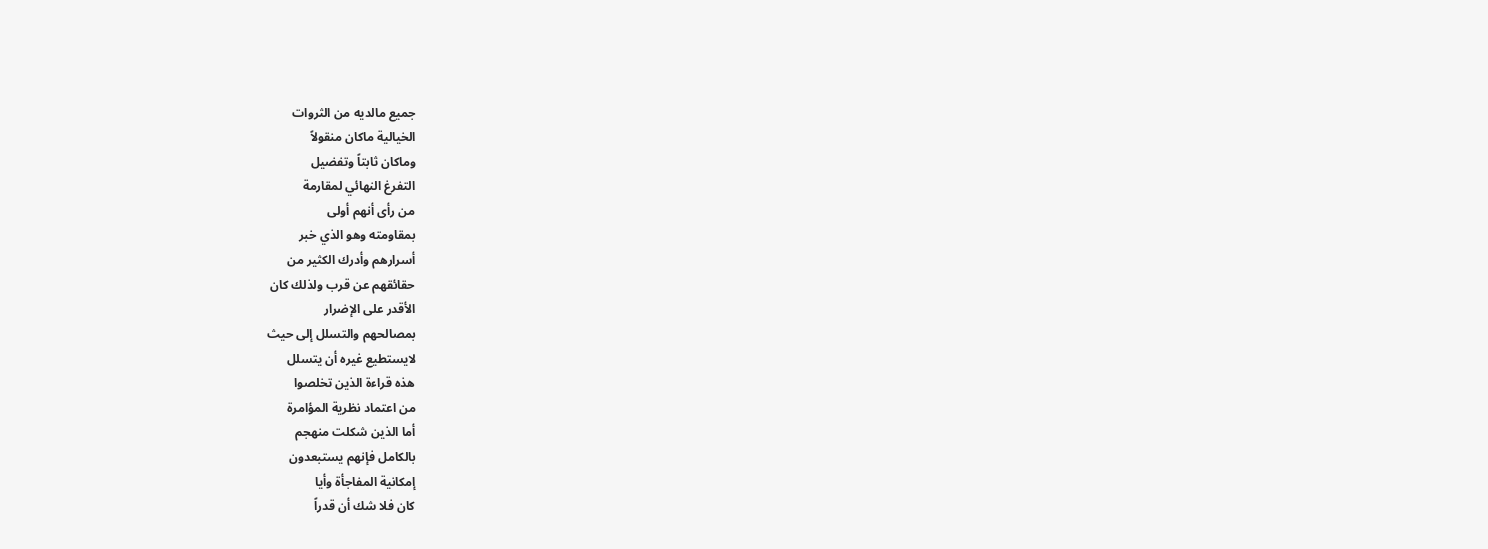جميع مالديه من الثروات
الخيالية ماكان منقولاً
وماكان ثابتاً وتفضيل
التفرغ النهائي لمقارمة
من رأى أنهم أولى
بمقاومته وهو الذي خبر
أسرارهم وأدرك الكثير من
حقائقهم عن قرب ولذلك كان
الأقدر على الإضرار
بمصالحهم والتسلل إلى حيث
لايستطيع غيره أن يتسلل
هذه قراءة الذين تخلصوا
من اعتماد نظرية المؤامرة
أما الذين شكلت منهجم
بالكامل فإنهم يستبعدون
إمكانية المفاجأة وأيا
كان فلا شك أن قدراً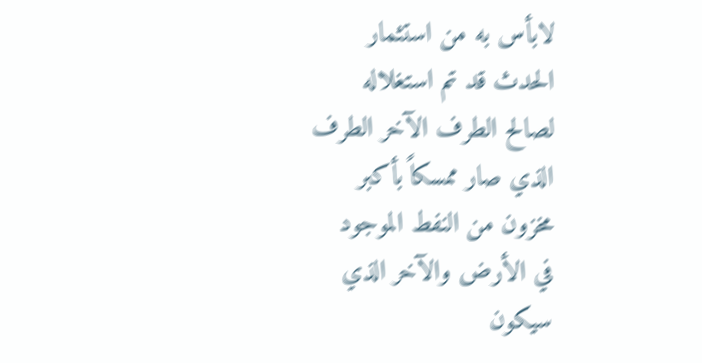لابأس به من استثمار
الحدث قد تم استغلاله
لصالح الطرف الآخر الطرف
الذي صار ممسكاً بأكبر
مخزون من النفط الموجود
في الأرض والآخر الذي
سيكون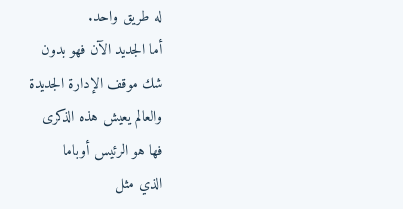له طريق واحد.
أما الجديد الآن فهو بدون
شك موقف الإدارة الجديدة
والعالم يعيش هذه الذكرى
فها هو الرئيس أوباما
الذي مثل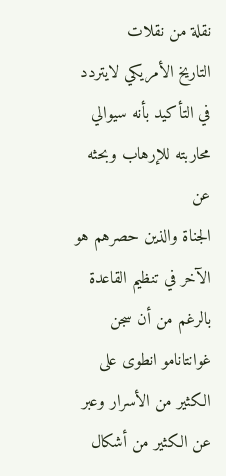نقلة من نقلات
التاريخ الأمريكي لايتردد
في التأكيد بأنه سيوالي
محاربته للإرهاب وبحثه عن
الجناة والذين حصرهم هو
الآخر في تنظيم القاعدة
بالرغم من أن سجن
غوانتانامو انطوى على
الكثير من الأسرار وعبر
عن الكثير من أشكال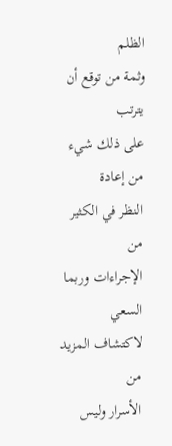الظلم
وثمة من توقع أن يترتب
على ذلك شيء من إعادة
النظر في الكثير من
الإجراءات وربما السعي
لاكتشاف المزيد من
الأسرار وليس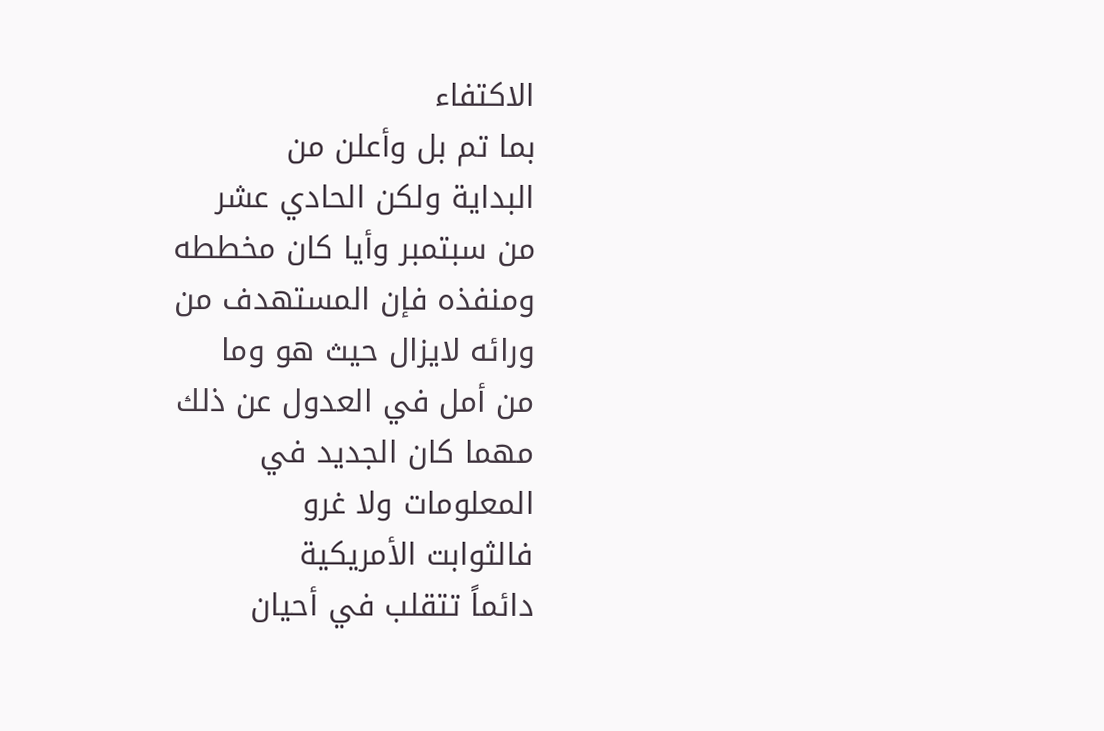الاكتفاء
بما تم بل وأعلن من
البداية ولكن الحادي عشر
من سبتمبر وأيا كان مخططه
ومنفذه فإن المستهدف من
ورائه لايزال حيث هو وما
من أمل في العدول عن ذلك
مهما كان الجديد في
المعلومات ولا غرو
فالثوابت الأمريكية
دائماً تتقلب في أحيان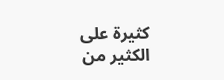كثيرة على الكثير من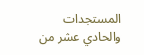المستجدات والحادي عشر من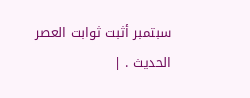سبتمبر أثبت ثوابت العصر
الحديث . |